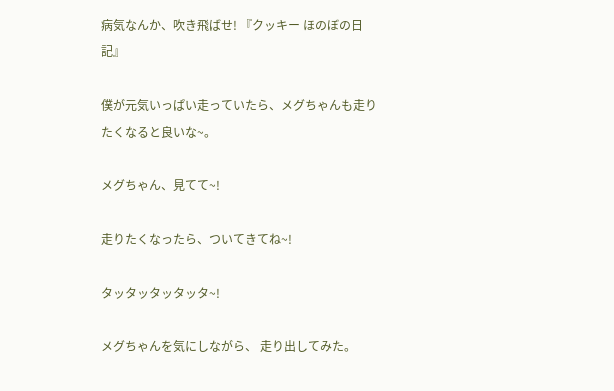病気なんか、吹き飛ばせ! 『クッキー ほのぼの日記』

僕が元気いっぱい走っていたら、メグちゃんも走りたくなると良いな~。

メグちゃん、見てて~!

走りたくなったら、ついてきてね~!

タッタッタッタッタ~!

メグちゃんを気にしながら、 走り出してみた。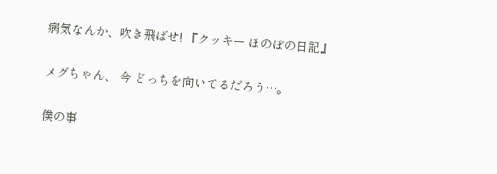病気なんか、吹き飛ばせ! 『クッキー ほのぼの日記』

メグちゃん、 今 どっちを向いてるだろう…。

僕の事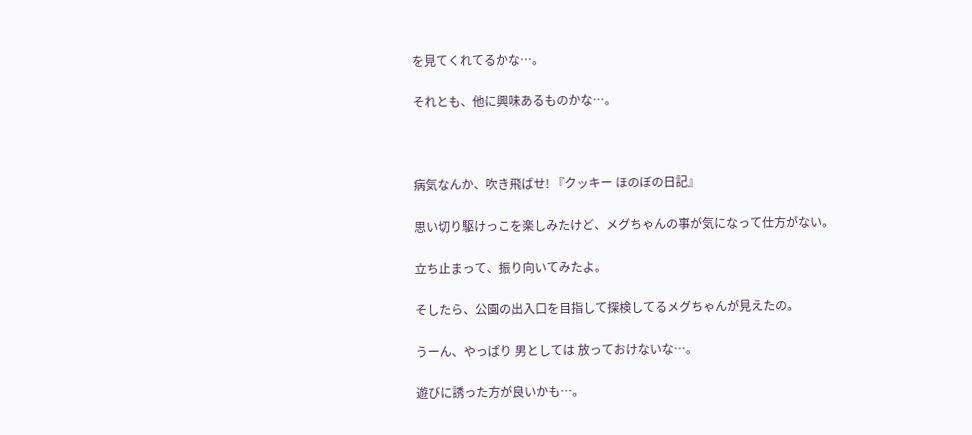を見てくれてるかな…。

それとも、他に興味あるものかな…。



病気なんか、吹き飛ばせ! 『クッキー ほのぼの日記』

思い切り駆けっこを楽しみたけど、メグちゃんの事が気になって仕方がない。

立ち止まって、振り向いてみたよ。

そしたら、公園の出入口を目指して探検してるメグちゃんが見えたの。

うーん、やっぱり 男としては 放っておけないな…。

遊びに誘った方が良いかも…。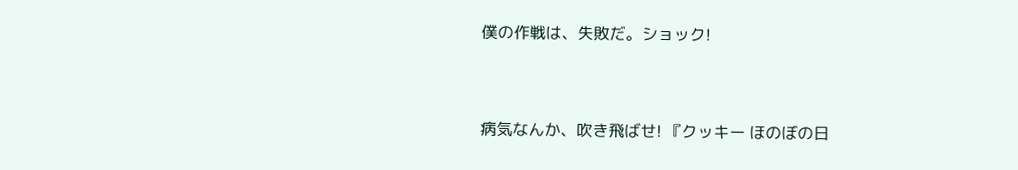僕の作戦は、失敗だ。ショック!



病気なんか、吹き飛ばせ! 『クッキー ほのぼの日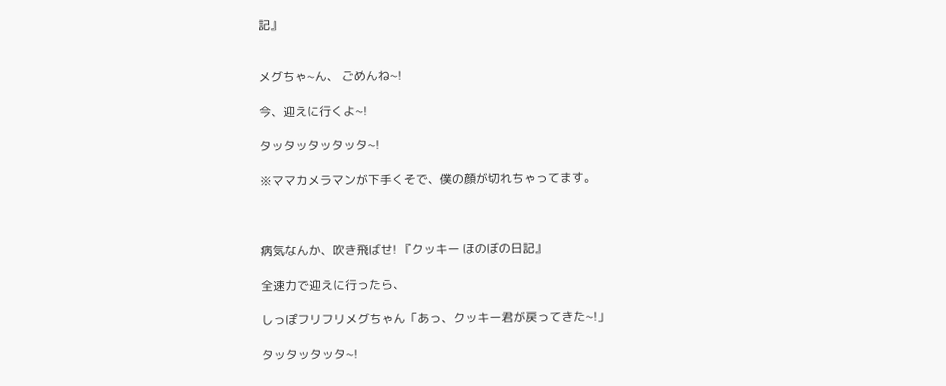記』


メグちゃ~ん、 ごめんね~!

今、迎えに行くよ~!

タッタッタッタッタ~!

※ママカメラマンが下手くそで、僕の顔が切れちゃってます。



病気なんか、吹き飛ばせ! 『クッキー ほのぼの日記』

全速力で迎えに行ったら、

しっぽフリフリメグちゃん「あっ、クッキー君が戻ってきた~!」

タッタッタッタ~!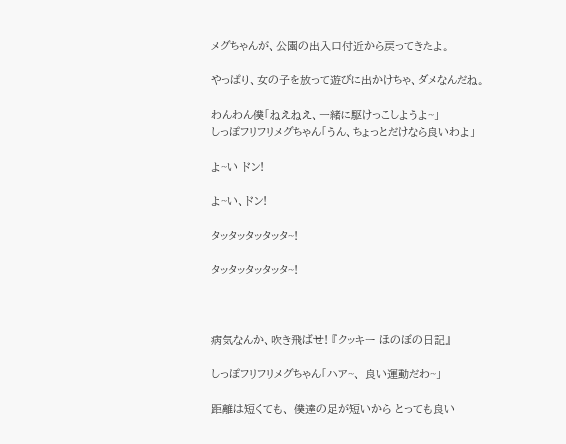メグちゃんが、公園の出入口付近から戻ってきたよ。

やっぱり、女の子を放って遊びに出かけちゃ、ダメなんだね。

わんわん僕「ねえねえ、一緒に駆けっこしようよ~」
しっぽフリフリメグちゃん「うん、ちょっとだけなら良いわよ」

よ~い ドン!

よ~い、ドン!

タッタッタッタッタ~!

タッタッタッタッタ~!



病気なんか、吹き飛ばせ! 『クッキー ほのぼの日記』

しっぽフリフリメグちゃん「ハア~、 良い運動だわ~」

距離は短くても、 僕達の足が短いから とっても良い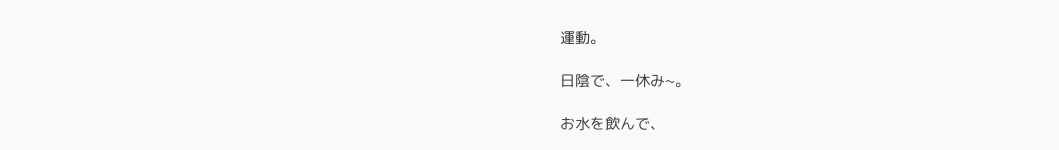運動。

日陰で、一休み~。

お水を飲んで、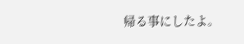帰る事にしたよ。